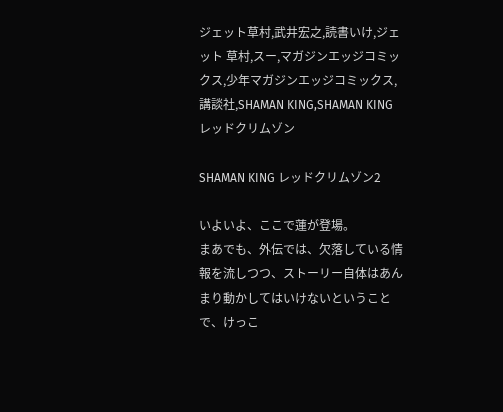ジェット草村,武井宏之,読書いけ,ジェット 草村,スー,マガジンエッジコミックス,少年マガジンエッジコミックス,講談社,SHAMAN KING,SHAMAN KING レッドクリムゾン

SHAMAN KING レッドクリムゾン2

いよいよ、ここで蓮が登場。
まあでも、外伝では、欠落している情報を流しつつ、ストーリー自体はあんまり動かしてはいけないということで、けっこ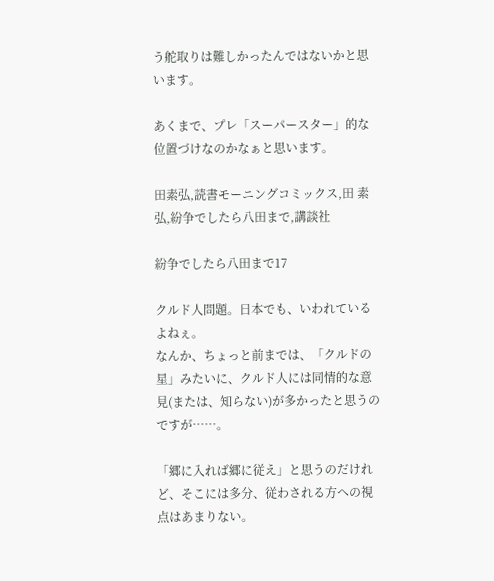う舵取りは難しかったんではないかと思います。

あくまで、プレ「スーパースター」的な位置づけなのかなぁと思います。

田素弘,読書モーニングコミックス,田 素弘,紛争でしたら八田まで,講談社

紛争でしたら八田まで17

クルド人問題。日本でも、いわれているよねぇ。
なんか、ちょっと前までは、「クルドの星」みたいに、クルド人には同情的な意見(または、知らない)が多かったと思うのですが……。

「郷に入れば郷に従え」と思うのだけれど、そこには多分、従わされる方への視点はあまりない。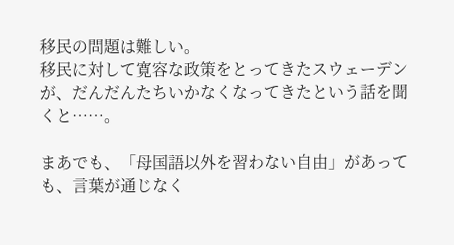移民の問題は難しい。
移民に対して寛容な政策をとってきたスウェーデンが、だんだんたちいかなくなってきたという話を聞くと……。

まあでも、「母国語以外を習わない自由」があっても、言葉が通じなく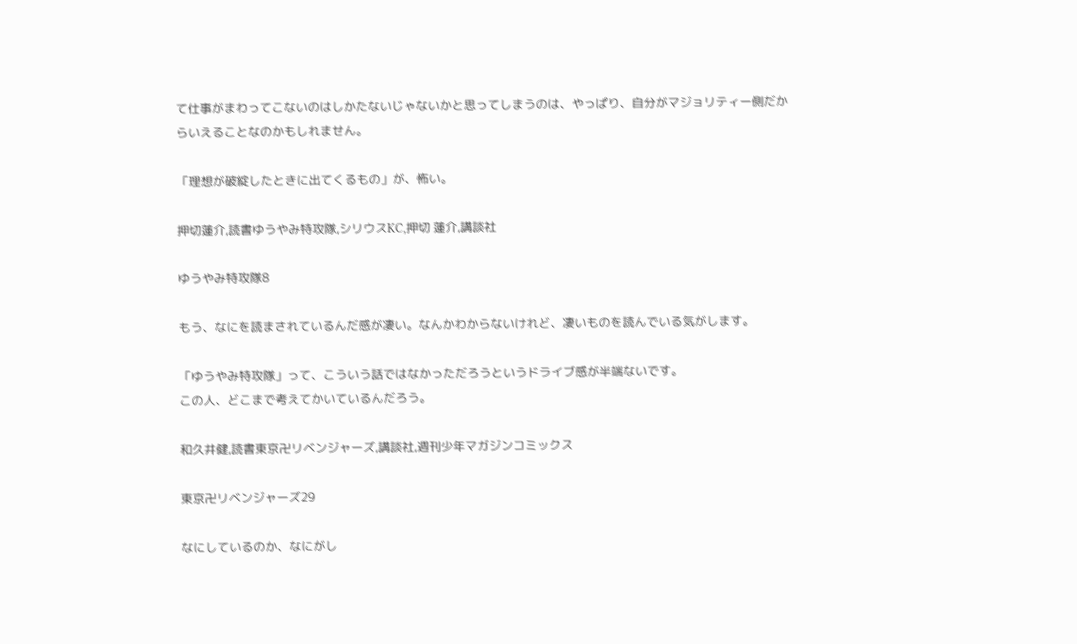て仕事がまわってこないのはしかたないじゃないかと思ってしまうのは、やっぱり、自分がマジョリティー側だからいえることなのかもしれません。

「理想が破綻したときに出てくるもの」が、怖い。

押切蓮介,読書ゆうやみ特攻隊,シリウスKC,押切 蓮介,講談社

ゆうやみ特攻隊8

もう、なにを読まされているんだ感が凄い。なんかわからないけれど、凄いものを読んでいる気がします。

「ゆうやみ特攻隊」って、こういう話ではなかっただろうというドライブ感が半端ないです。
この人、どこまで考えてかいているんだろう。

和久井健,読書東京卍リベンジャーズ,講談社,週刊少年マガジンコミックス

東京卍リベンジャーズ29

なにしているのか、なにがし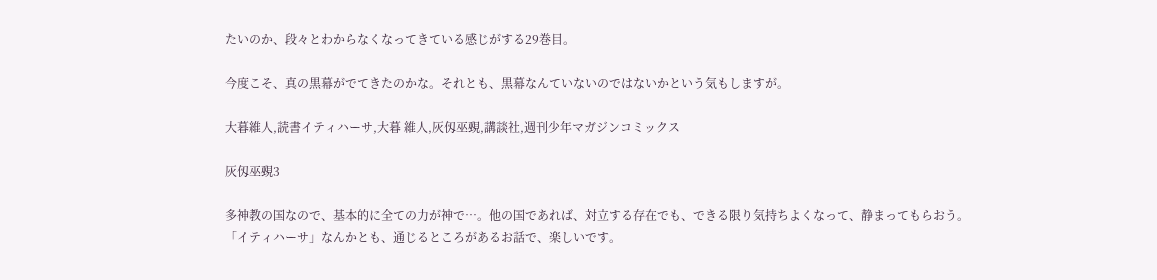たいのか、段々とわからなくなってきている感じがする29巻目。

今度こそ、真の黒幕がでてきたのかな。それとも、黒幕なんていないのではないかという気もしますが。

大暮維人,読書イティハーサ,大暮 維人,灰仭巫覡,講談社,週刊少年マガジンコミックス

灰仭巫覡3

多神教の国なので、基本的に全ての力が神で…。他の国であれば、対立する存在でも、できる限り気持ちよくなって、静まってもらおう。
「イティハーサ」なんかとも、通じるところがあるお話で、楽しいです。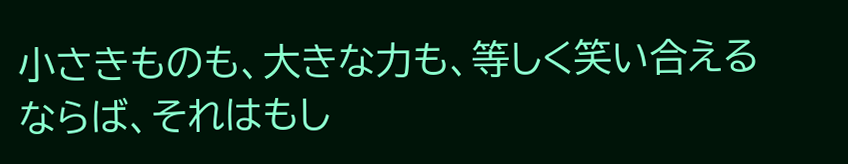小さきものも、大きな力も、等しく笑い合えるならば、それはもし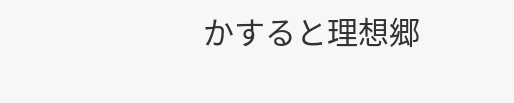かすると理想郷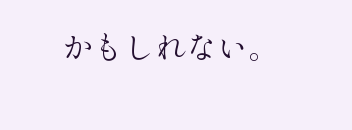かもしれない。